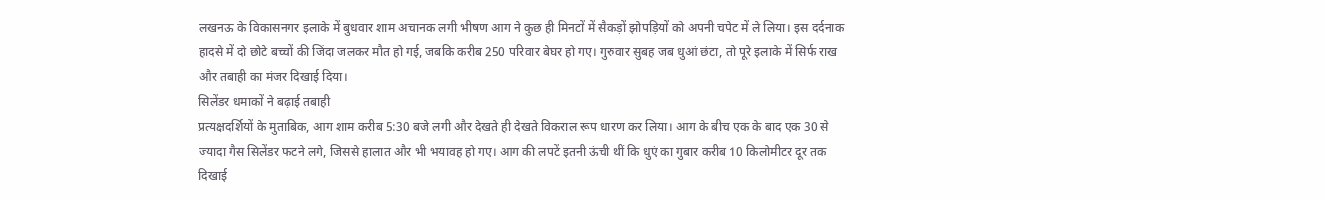लखनऊ के विकासनगर इलाके में बुधवार शाम अचानक लगी भीषण आग ने कुछ ही मिनटों में सैकड़ों झोपड़ियों को अपनी चपेट में ले लिया। इस दर्दनाक हादसे में दो छोटे बच्चों की जिंदा जलकर मौत हो गई, जबकि करीब 250 परिवार बेघर हो गए। गुरुवार सुबह जब धुआं छंटा, तो पूरे इलाके में सिर्फ राख और तबाही का मंजर दिखाई दिया।
सिलेंडर धमाकों ने बढ़ाई तबाही
प्रत्यक्षदर्शियों के मुताबिक, आग शाम करीब 5:30 बजे लगी और देखते ही देखते विकराल रूप धारण कर लिया। आग के बीच एक के बाद एक 30 से ज्यादा गैस सिलेंडर फटने लगे, जिससे हालात और भी भयावह हो गए। आग की लपटें इतनी ऊंची थीं कि धुएं का गुबार करीब 10 किलोमीटर दूर तक दिखाई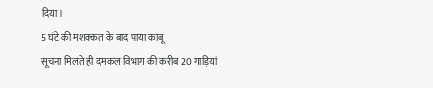दिया।
5 घंटे की मशक्कत के बाद पाया काबू
सूचना मिलते ही दमकल विभाग की करीब 20 गाड़ियां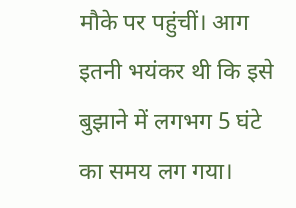मौके पर पहुंचीं। आग इतनी भयंकर थी कि इसे बुझाने में लगभग 5 घंटे का समय लग गया।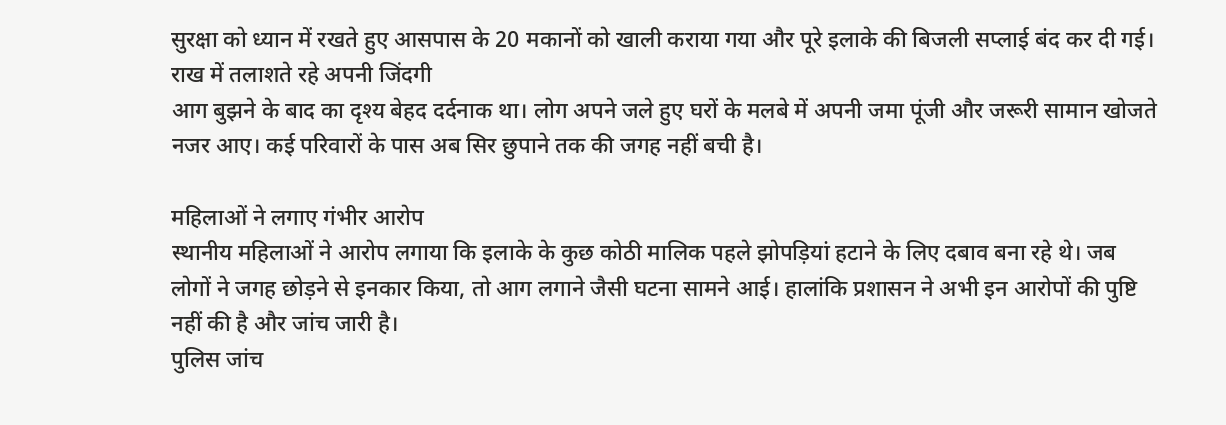सुरक्षा को ध्यान में रखते हुए आसपास के 20 मकानों को खाली कराया गया और पूरे इलाके की बिजली सप्लाई बंद कर दी गई।
राख में तलाशते रहे अपनी जिंदगी
आग बुझने के बाद का दृश्य बेहद दर्दनाक था। लोग अपने जले हुए घरों के मलबे में अपनी जमा पूंजी और जरूरी सामान खोजते नजर आए। कई परिवारों के पास अब सिर छुपाने तक की जगह नहीं बची है।

महिलाओं ने लगाए गंभीर आरोप
स्थानीय महिलाओं ने आरोप लगाया कि इलाके के कुछ कोठी मालिक पहले झोपड़ियां हटाने के लिए दबाव बना रहे थे। जब लोगों ने जगह छोड़ने से इनकार किया, तो आग लगाने जैसी घटना सामने आई। हालांकि प्रशासन ने अभी इन आरोपों की पुष्टि नहीं की है और जांच जारी है।
पुलिस जांच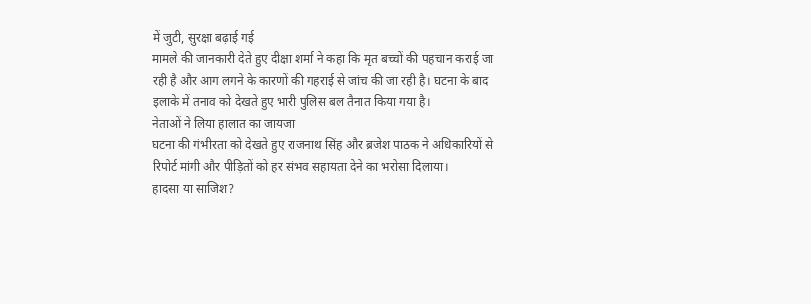में जुटी, सुरक्षा बढ़ाई गई
मामले की जानकारी देते हुए दीक्षा शर्मा ने कहा कि मृत बच्चों की पहचान कराई जा रही है और आग लगने के कारणों की गहराई से जांच की जा रही है। घटना के बाद इलाके में तनाव को देखते हुए भारी पुलिस बल तैनात किया गया है।
नेताओं ने लिया हालात का जायजा
घटना की गंभीरता को देखते हुए राजनाथ सिंह और ब्रजेश पाठक ने अधिकारियों से रिपोर्ट मांगी और पीड़ितों को हर संभव सहायता देने का भरोसा दिलाया।
हादसा या साजिश?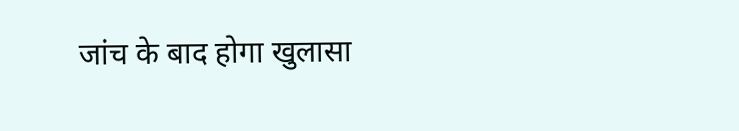जांच के बाद होगा खुलासा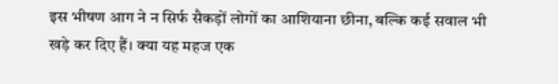इस भीषण आग ने न सिर्फ सैकड़ों लोगों का आशियाना छीना, बल्कि कई सवाल भी खड़े कर दिए हैं। क्या यह महज एक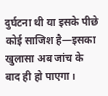दुर्घटना थी या इसके पीछे कोई साजिश है—इसका खुलासा अब जांच के बाद ही हो पाएगा।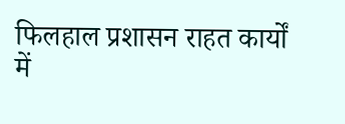फिलहाल प्रशासन राहत कार्यों में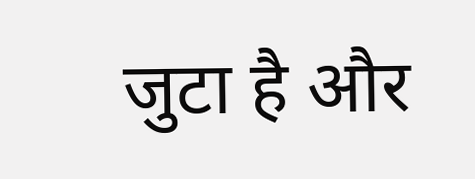जुटा है और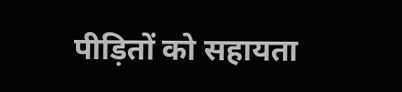पीड़ितों को सहायता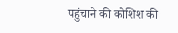पहुंचाने की कोशिश की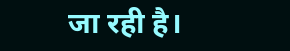जा रही है।